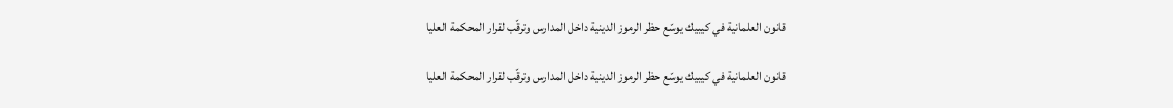قانون العلمانية في كيبيك يوسّع حظر الرموز الدينية داخل المدارس وترقّب لقرار المحكمة العليا

قانون العلمانية في كيبيك يوسّع حظر الرموز الدينية داخل المدارس وترقّب لقرار المحكمة العليا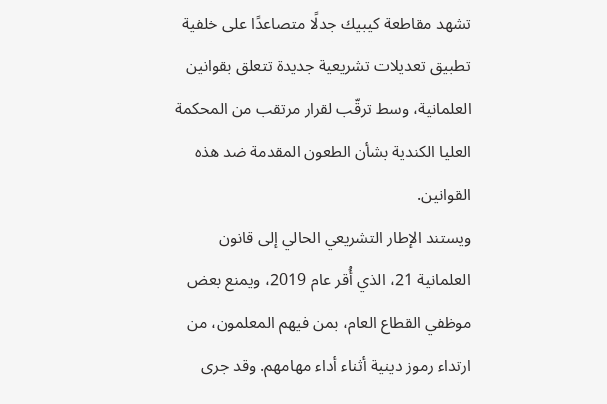تشهد مقاطعة كيبيك جدلًا متصاعدًا على خلفية تطبيق تعديلات تشريعية جديدة تتعلق بقوانين العلمانية، وسط ترقّب لقرار مرتقب من المحكمة العليا الكندية بشأن الطعون المقدمة ضد هذه القوانين.
ويستند الإطار التشريعي الحالي إلى قانون العلمانية 21، الذي أُقر عام 2019، ويمنع بعض موظفي القطاع العام، بمن فيهم المعلمون، من ارتداء رموز دينية أثناء أداء مهامهم. وقد جرى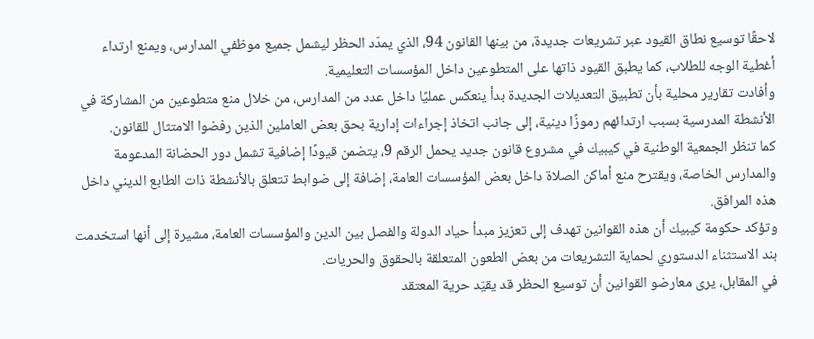لاحقًا توسيع نطاق القيود عبر تشريعات جديدة، من بينها القانون 94، الذي يمدّد الحظر ليشمل جميع موظفي المدارس، ويمنع ارتداء أغطية الوجه للطلاب، كما يطبق القيود ذاتها على المتطوعين داخل المؤسسات التعليمية.
وأفادت تقارير محلية بأن تطبيق التعديلات الجديدة بدأ ينعكس عمليًا داخل عدد من المدارس، من خلال منع متطوعين من المشاركة في الأنشطة المدرسية بسبب ارتدائهم رموزًا دينية، إلى جانب اتخاذ إجراءات إدارية بحق بعض العاملين الذين رفضوا الامتثال للقانون.
كما تنظر الجمعية الوطنية في كيبيك في مشروع قانون جديد يحمل الرقم 9، يتضمن قيودًا إضافية تشمل دور الحضانة المدعومة والمدارس الخاصة، ويقترح منع أماكن الصلاة داخل بعض المؤسسات العامة، إضافة إلى ضوابط تتعلق بالأنشطة ذات الطابع الديني داخل هذه المرافق.
وتؤكد حكومة كيبيك أن هذه القوانين تهدف إلى تعزيز مبدأ حياد الدولة والفصل بين الدين والمؤسسات العامة، مشيرة إلى أنها استخدمت بند الاستثناء الدستوري لحماية التشريعات من بعض الطعون المتعلقة بالحقوق والحريات.
في المقابل، يرى معارضو القوانين أن توسيع الحظر قد يقيّد حرية المعتقد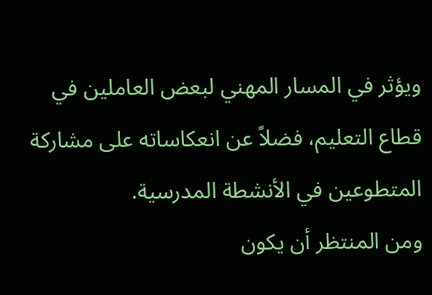ويؤثر في المسار المهني لبعض العاملين في قطاع التعليم، فضلاً عن انعكاساته على مشاركة المتطوعين في الأنشطة المدرسية.
ومن المنتظر أن يكون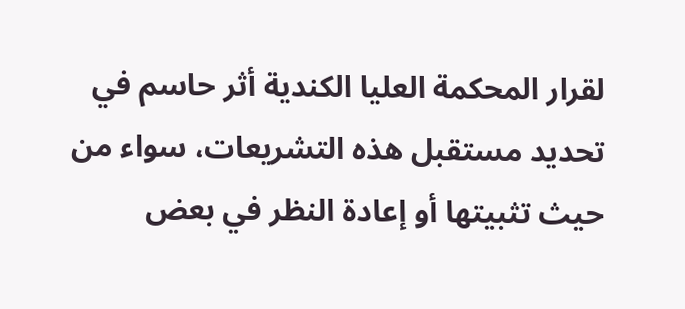لقرار المحكمة العليا الكندية أثر حاسم في تحديد مستقبل هذه التشريعات، سواء من حيث تثبيتها أو إعادة النظر في بعض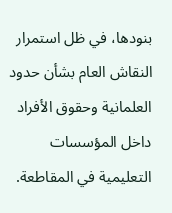بنودها، في ظل استمرار النقاش العام بشأن حدود العلمانية وحقوق الأفراد داخل المؤسسات التعليمية في المقاطعة.